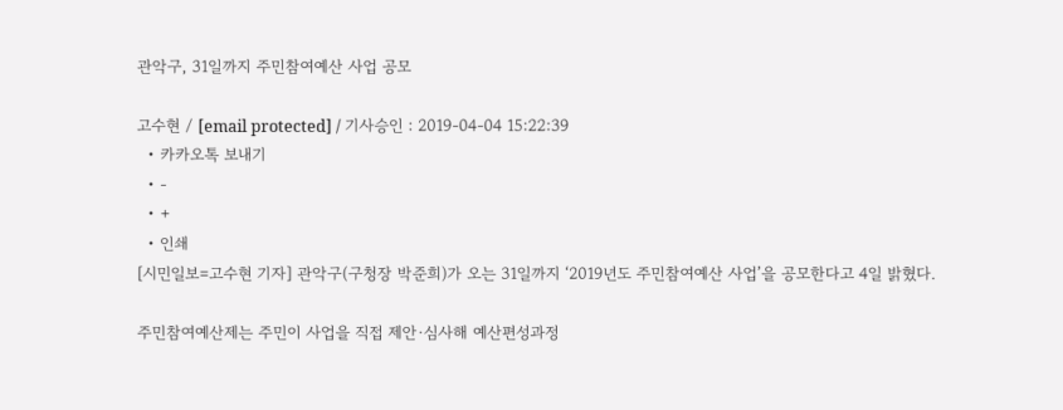관악구, 31일까지 주민참여예산 사업 공모

고수현 / [email protected] / 기사승인 : 2019-04-04 15:22:39
  • 카카오톡 보내기
  • -
  • +
  • 인쇄
[시민일보=고수현 기자] 관악구(구청장 박준희)가 오는 31일까지 ‘2019년도 주민참여예산 사업’을 공모한다고 4일 밝혔다.

주민참여예산제는 주민이 사업을 직접 제안·심사해 예산편성과정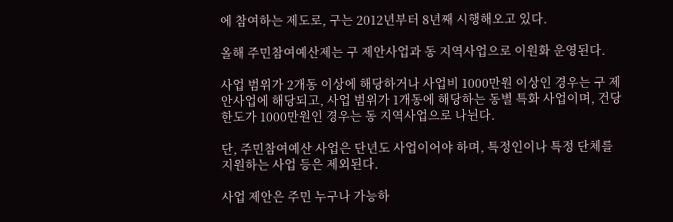에 참여하는 제도로, 구는 2012년부터 8년째 시행해오고 있다.

올해 주민참여예산제는 구 제안사업과 동 지역사업으로 이원화 운영된다.

사업 범위가 2개동 이상에 해당하거나 사업비 1000만원 이상인 경우는 구 제안사업에 해당되고, 사업 범위가 1개동에 해당하는 동별 특화 사업이며, 건당 한도가 1000만원인 경우는 동 지역사업으로 나뉜다.

단, 주민참여예산 사업은 단년도 사업이어야 하며, 특정인이나 특정 단체를 지원하는 사업 등은 제외된다.

사업 제안은 주민 누구나 가능하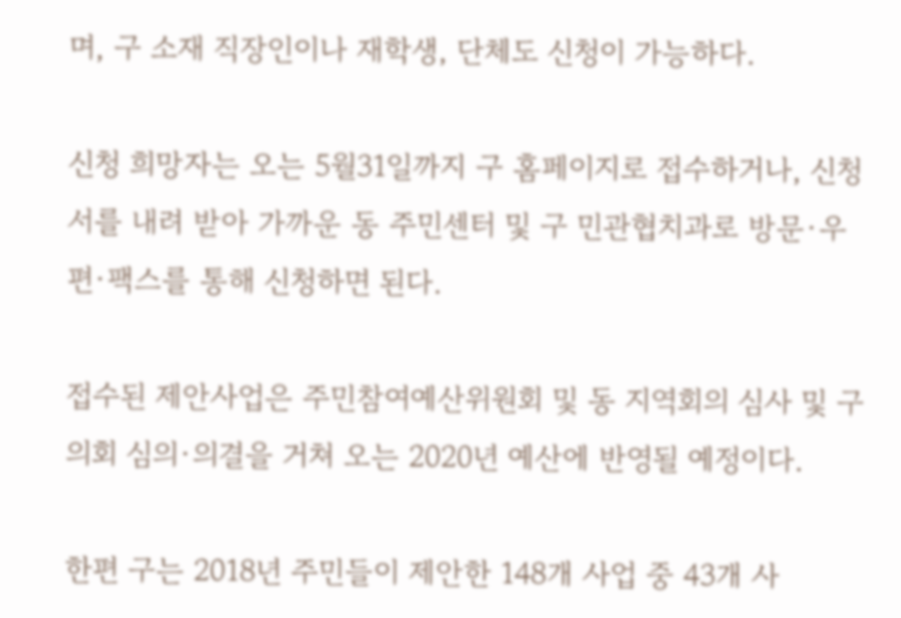며, 구 소재 직장인이나 재학생, 단체도 신청이 가능하다.

신청 희망자는 오는 5월31일까지 구 홈페이지로 접수하거나, 신청서를 내려 받아 가까운 동 주민센터 및 구 민관협치과로 방문·우편·팩스를 통해 신청하면 된다.

접수된 제안사업은 주민참여예산위원회 및 동 지역회의 심사 및 구의회 심의·의결을 거쳐 오는 2020년 예산에 반영될 예정이다.

한편 구는 2018년 주민들이 제안한 148개 사업 중 43개 사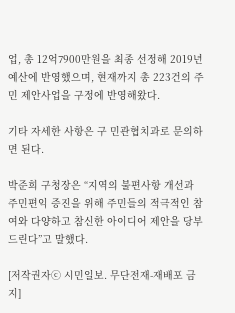업, 총 12억7900만원을 최종 선정해 2019년 예산에 반영했으며, 현재까지 총 223건의 주민 제안사업을 구정에 반영해왔다.

기타 자세한 사항은 구 민관협치과로 문의하면 된다.

박준희 구청장은 “지역의 불편사항 개선과 주민편익 증진을 위해 주민들의 적극적인 참여와 다양하고 참신한 아이디어 제안을 당부드린다”고 말했다.

[저작권자ⓒ 시민일보. 무단전재-재배포 금지]